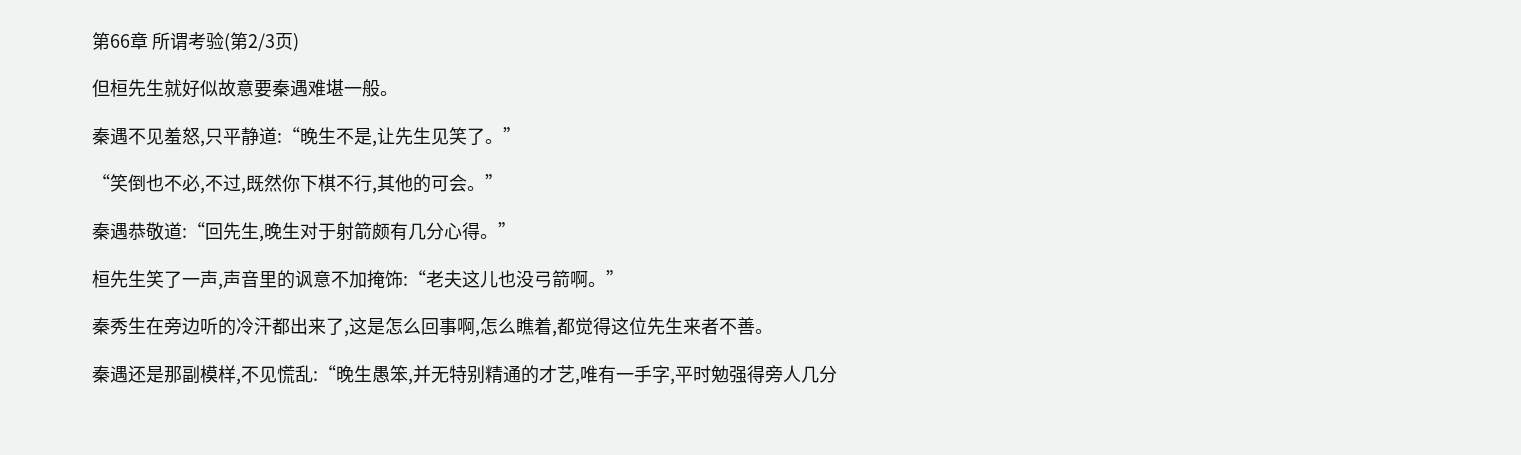第66章 所谓考验(第2/3页)

但桓先生就好似故意要秦遇难堪一般。

秦遇不见羞怒,只平静道:“晚生不是,让先生见笑了。”

“笑倒也不必,不过,既然你下棋不行,其他的可会。”

秦遇恭敬道:“回先生,晚生对于射箭颇有几分心得。”

桓先生笑了一声,声音里的讽意不加掩饰:“老夫这儿也没弓箭啊。”

秦秀生在旁边听的冷汗都出来了,这是怎么回事啊,怎么瞧着,都觉得这位先生来者不善。

秦遇还是那副模样,不见慌乱:“晚生愚笨,并无特别精通的才艺,唯有一手字,平时勉强得旁人几分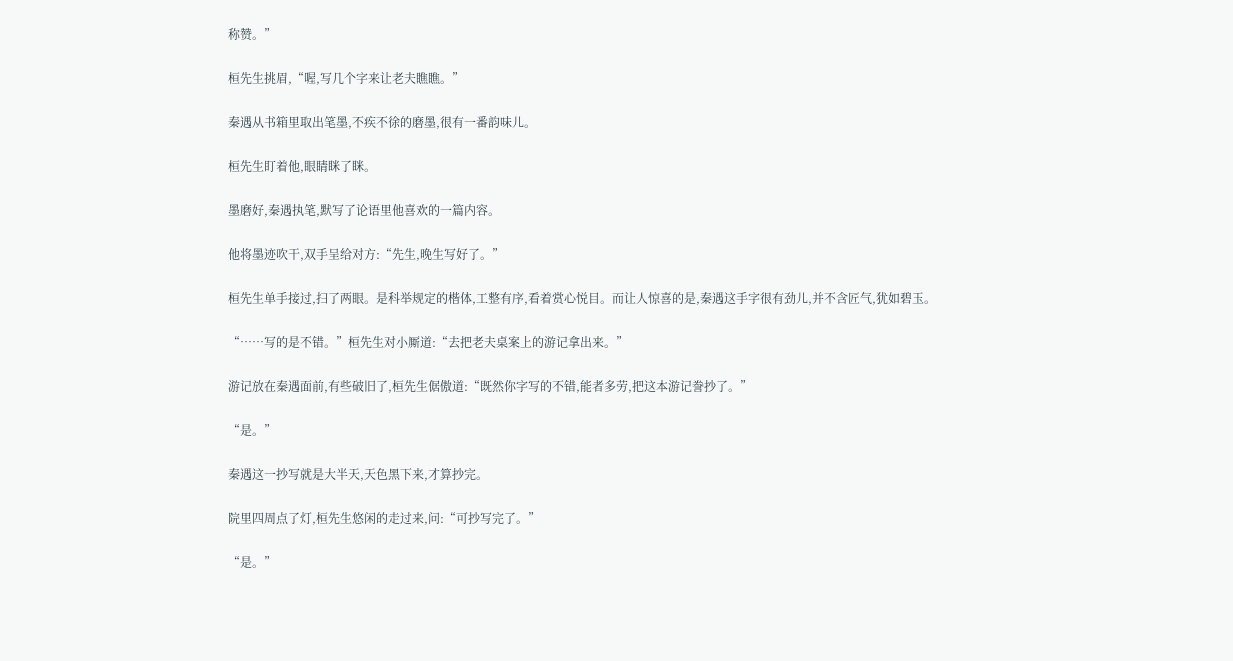称赞。”

桓先生挑眉,“喔,写几个字来让老夫瞧瞧。”

秦遇从书箱里取出笔墨,不疾不徐的磨墨,很有一番韵味儿。

桓先生盯着他,眼睛眯了眯。

墨磨好,秦遇执笔,默写了论语里他喜欢的一篇内容。

他将墨迹吹干,双手呈给对方:“先生,晚生写好了。”

桓先生单手接过,扫了两眼。是科举规定的楷体,工整有序,看着赏心悦目。而让人惊喜的是,秦遇这手字很有劲儿,并不含匠气,犹如碧玉。

“……写的是不错。”桓先生对小厮道:“去把老夫桌案上的游记拿出来。”

游记放在秦遇面前,有些破旧了,桓先生倨傲道:“既然你字写的不错,能者多劳,把这本游记誊抄了。”

“是。”

秦遇这一抄写就是大半天,天色黑下来,才算抄完。

院里四周点了灯,桓先生悠闲的走过来,问:“可抄写完了。”

“是。”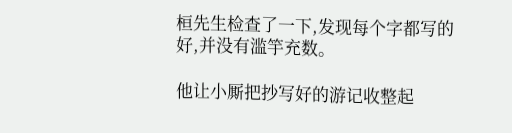桓先生检查了一下,发现每个字都写的好,并没有滥竽充数。

他让小厮把抄写好的游记收整起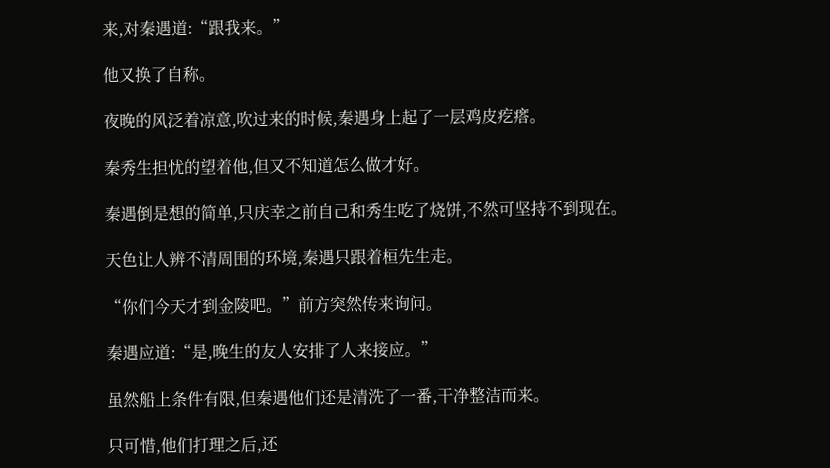来,对秦遇道:“跟我来。”

他又换了自称。

夜晚的风泛着凉意,吹过来的时候,秦遇身上起了一层鸡皮疙瘩。

秦秀生担忧的望着他,但又不知道怎么做才好。

秦遇倒是想的简单,只庆幸之前自己和秀生吃了烧饼,不然可坚持不到现在。

天色让人辨不清周围的环境,秦遇只跟着桓先生走。

“你们今天才到金陵吧。”前方突然传来询问。

秦遇应道:“是,晚生的友人安排了人来接应。”

虽然船上条件有限,但秦遇他们还是清洗了一番,干净整洁而来。

只可惜,他们打理之后,还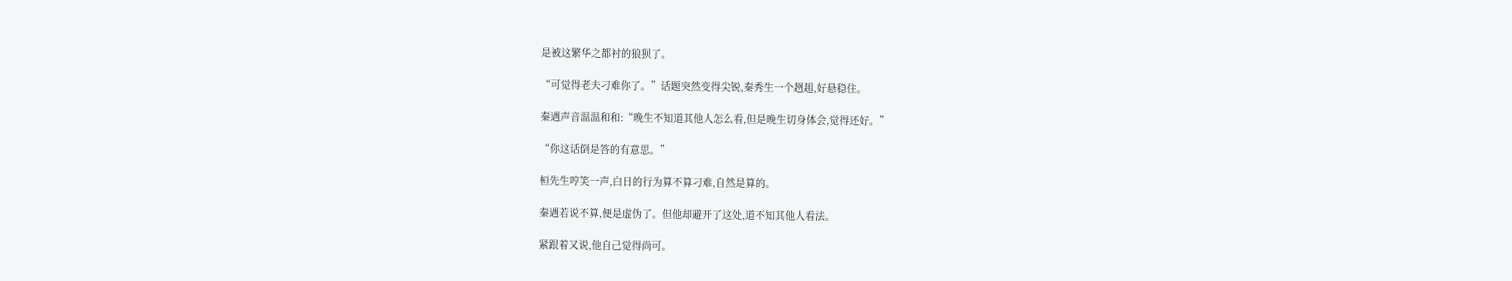是被这繁华之都衬的狼狈了。

“可觉得老夫刁难你了。”话题突然变得尖锐,秦秀生一个趔趄,好悬稳住。

秦遇声音温温和和:“晚生不知道其他人怎么看,但是晚生切身体会,觉得还好。”

“你这话倒是答的有意思。”

桓先生哼笑一声,白日的行为算不算刁难,自然是算的。

秦遇若说不算,便是虚伪了。但他却避开了这处,道不知其他人看法。

紧跟着又说,他自己觉得尚可。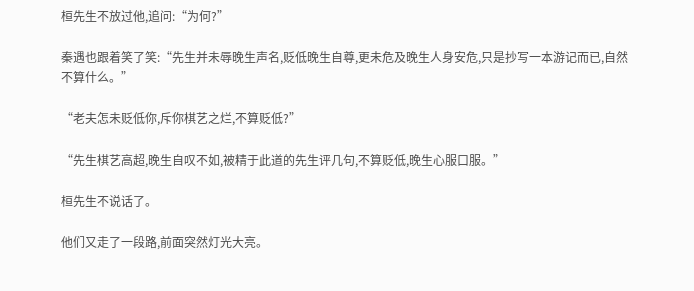桓先生不放过他,追问:“为何?”

秦遇也跟着笑了笑:“先生并未辱晚生声名,贬低晚生自尊,更未危及晚生人身安危,只是抄写一本游记而已,自然不算什么。”

“老夫怎未贬低你,斥你棋艺之烂,不算贬低?”

“先生棋艺高超,晚生自叹不如,被精于此道的先生评几句,不算贬低,晚生心服口服。”

桓先生不说话了。

他们又走了一段路,前面突然灯光大亮。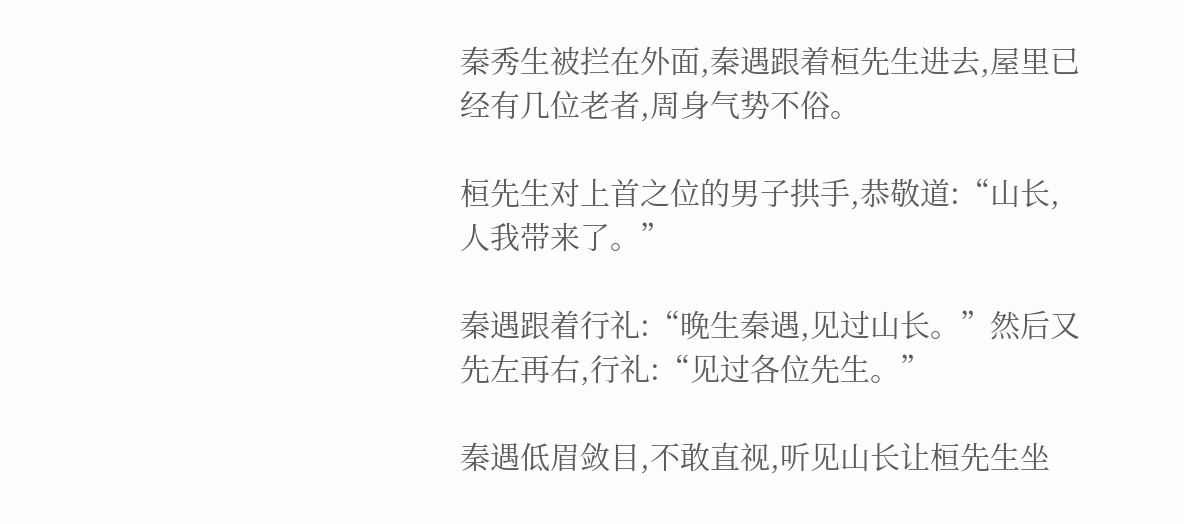秦秀生被拦在外面,秦遇跟着桓先生进去,屋里已经有几位老者,周身气势不俗。

桓先生对上首之位的男子拱手,恭敬道:“山长,人我带来了。”

秦遇跟着行礼:“晚生秦遇,见过山长。”然后又先左再右,行礼:“见过各位先生。”

秦遇低眉敛目,不敢直视,听见山长让桓先生坐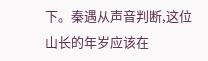下。秦遇从声音判断,这位山长的年岁应该在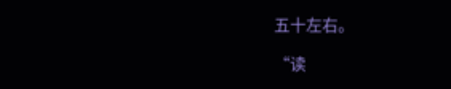五十左右。

“读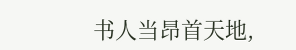书人当昂首天地,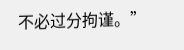不必过分拘谨。”